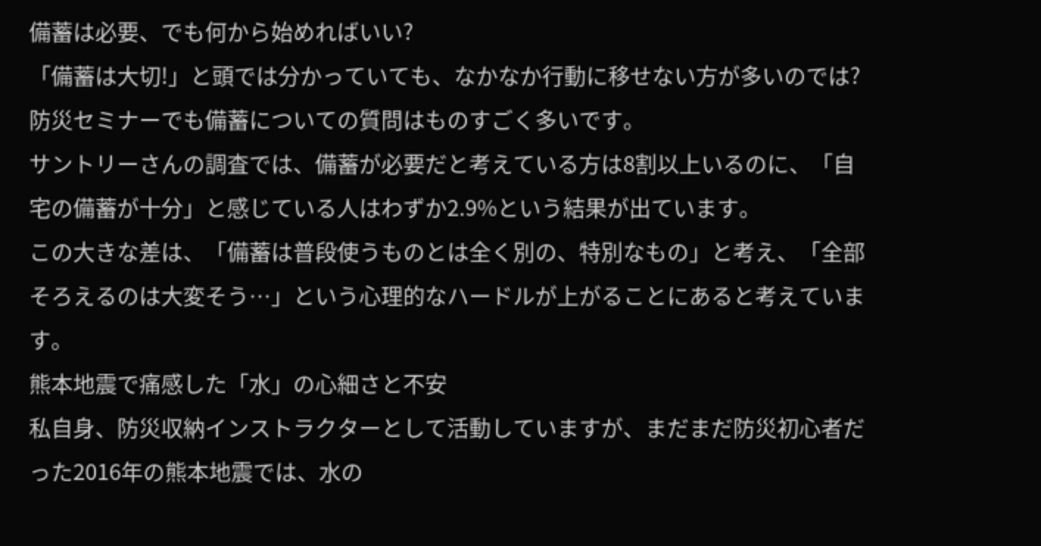備蓄は必要、でも何から始めればいい?
「備蓄は大切!」と頭では分かっていても、なかなか行動に移せない方が多いのでは?
防災セミナーでも備蓄についての質問はものすごく多いです。
サントリーさんの調査では、備蓄が必要だと考えている方は8割以上いるのに、「自宅の備蓄が十分」と感じている人はわずか2.9%という結果が出ています。
この大きな差は、「備蓄は普段使うものとは全く別の、特別なもの」と考え、「全部そろえるのは大変そう…」という心理的なハードルが上がることにあると考えています。
熊本地震で痛感した「水」の心細さと不安
私自身、防災収納インストラクターとして活動していますが、まだまだ防災初心者だった2016年の熊本地震では、水の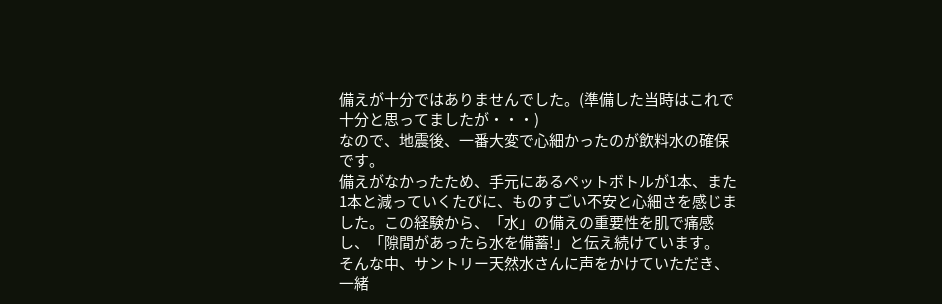備えが十分ではありませんでした。(準備した当時はこれで十分と思ってましたが・・・)
なので、地震後、一番大変で心細かったのが飲料水の確保です。
備えがなかったため、手元にあるペットボトルが1本、また1本と減っていくたびに、ものすごい不安と心細さを感じました。この経験から、「水」の備えの重要性を肌で痛感し、「隙間があったら水を備蓄!」と伝え続けています。
そんな中、サントリー天然水さんに声をかけていただき、一緒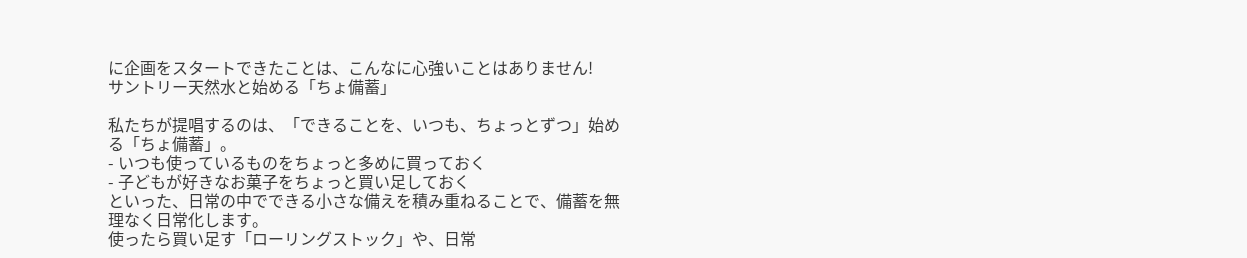に企画をスタートできたことは、こんなに心強いことはありません!
サントリー天然水と始める「ちょ備蓄」

私たちが提唱するのは、「できることを、いつも、ちょっとずつ」始める「ちょ備蓄」。
- いつも使っているものをちょっと多めに買っておく
- 子どもが好きなお菓子をちょっと買い足しておく
といった、日常の中でできる小さな備えを積み重ねることで、備蓄を無理なく日常化します。
使ったら買い足す「ローリングストック」や、日常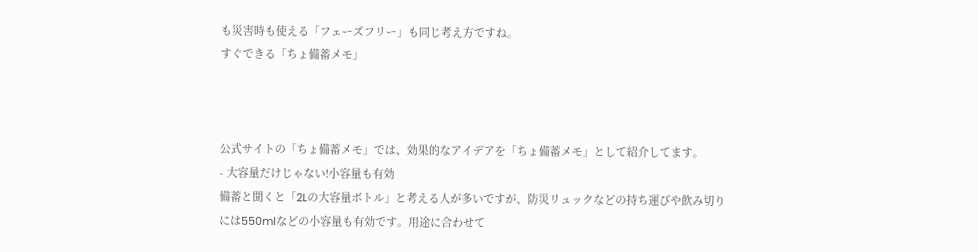も災害時も使える「フェーズフリー」も同じ考え方ですね。
すぐできる「ちょ備蓄メモ」



公式サイトの「ちょ備蓄メモ」では、効果的なアイデアを「ちょ備蓄メモ」として紹介してます。
- 大容量だけじゃない!小容量も有効
備蓄と聞くと「2Lの大容量ボトル」と考える人が多いですが、防災リュックなどの持ち運びや飲み切りには550mlなどの小容量も有効です。用途に合わせて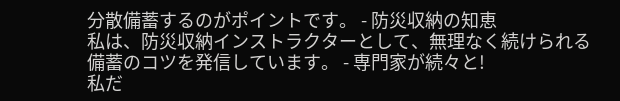分散備蓄するのがポイントです。 - 防災収納の知恵
私は、防災収納インストラクターとして、無理なく続けられる備蓄のコツを発信しています。 - 専門家が続々と!
私だ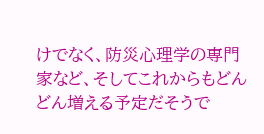けでなく、防災心理学の専門家など、そしてこれからもどんどん増える予定だそうで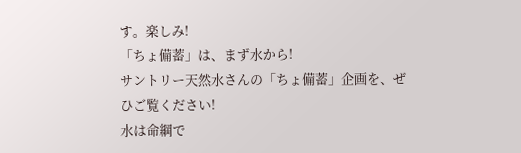す。楽しみ!
「ちょ備蓄」は、まず水から!
サントリー天然水さんの「ちょ備蓄」企画を、ぜひご覧ください!
水は命綱で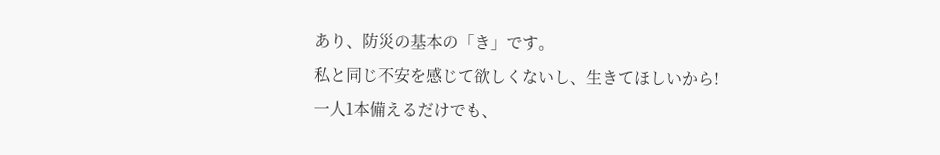あり、防災の基本の「き」です。
私と同じ不安を感じて欲しくないし、生きてほしいから!
一人1本備えるだけでも、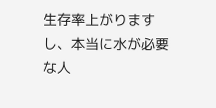生存率上がりますし、本当に水が必要な人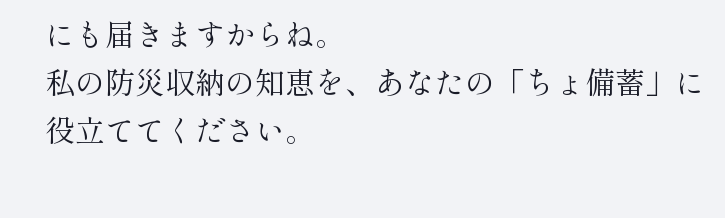にも届きますからね。
私の防災収納の知恵を、あなたの「ちょ備蓄」に役立ててください。